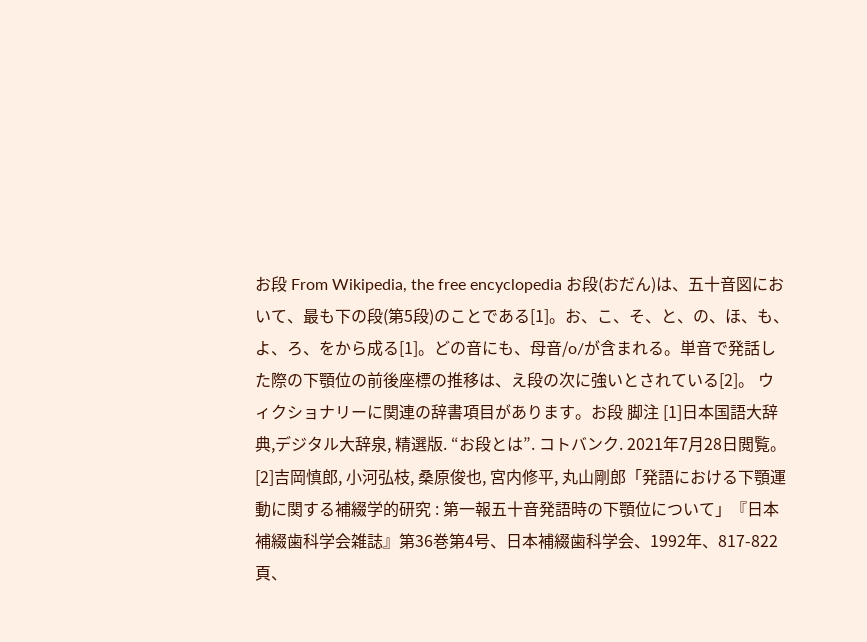お段 From Wikipedia, the free encyclopedia お段(おだん)は、五十音図において、最も下の段(第5段)のことである[1]。お、こ、そ、と、の、ほ、も、よ、ろ、をから成る[1]。どの音にも、母音/o/が含まれる。単音で発話した際の下顎位の前後座標の推移は、え段の次に強いとされている[2]。 ウィクショナリーに関連の辞書項目があります。お段 脚注 [1]日本国語大辞典,デジタル大辞泉, 精選版. “お段とは”. コトバンク. 2021年7月28日閲覧。 [2]吉岡慎郎, 小河弘枝, 桑原俊也, 宮内修平, 丸山剛郎「発語における下顎運動に関する補綴学的研究 : 第一報五十音発語時の下顎位について」『日本補綴歯科学会雑誌』第36巻第4号、日本補綴歯科学会、1992年、817-822頁、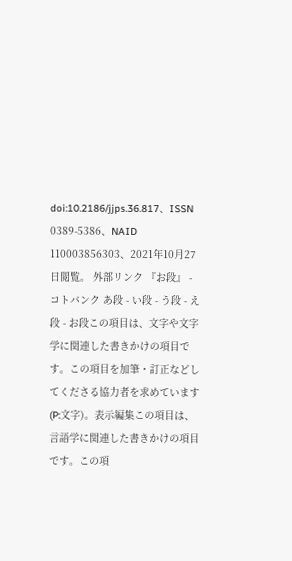doi:10.2186/jjps.36.817、ISSN 0389-5386、NAID 110003856303、2021年10月27日閲覧。 外部リンク 『お段』 - コトバンク あ段 - い段 - う段 - え段 - お段この項目は、文字や文字学に関連した書きかけの項目です。この項目を加筆・訂正などしてくださる協力者を求めています(P:文字)。表示編集この項目は、言語学に関連した書きかけの項目です。この項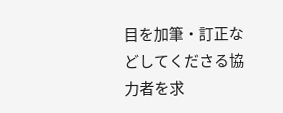目を加筆・訂正などしてくださる協力者を求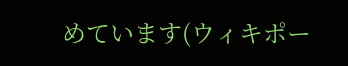めています(ウィキポー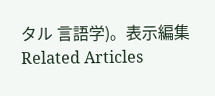タル 言語学)。表示編集 Related Articles